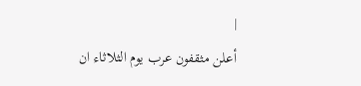|
أعلن مثقفون عرب يوم الثلاثاء ان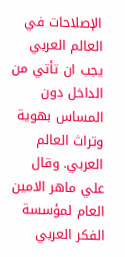الإصلاحات في العالم العربي يجب ان تأتي من الداخل دون المساس بهوية وتراث العالم العربي. وقال علي ماهر الامين العام لمؤسسة الفكر العربي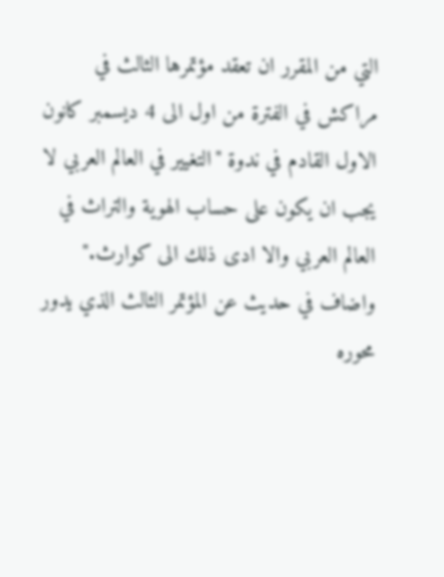التي من المقرر ان تعقد مؤتمرها الثالث في مراكش في الفترة من اول الى 4 ديسمبر كانون الاول القادم في ندوة "التغيير في العالم العربي لا يجب ان يكون على حساب الهوية والتراث في العالم العربي والا ادى ذلك الى كوارث." واضاف في حديث عن المؤتمر الثالث الذي يدور محوره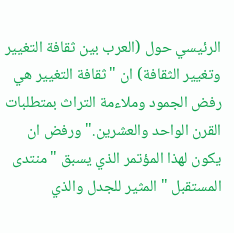الرئيسي حول (العرب بين ثقافة التغيير وتغيير الثقافة) ان "ثقافة التغيير هي رفض الجمود وملاءمة التراث بمتطلبات القرن الواحد والعشرين." ورفض ان يكون لهذا المؤتمر الذي يسبق "منتدى المستقبل " المثير للجدل والذي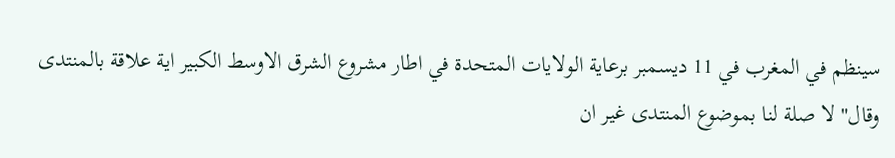سينظم في المغرب في 11 ديسمبر برعاية الولايات المتحدة في اطار مشروع الشرق الاوسط الكبير اية علاقة بالمنتدى وقال" لا صلة لنا بموضوع المنتدى غير ان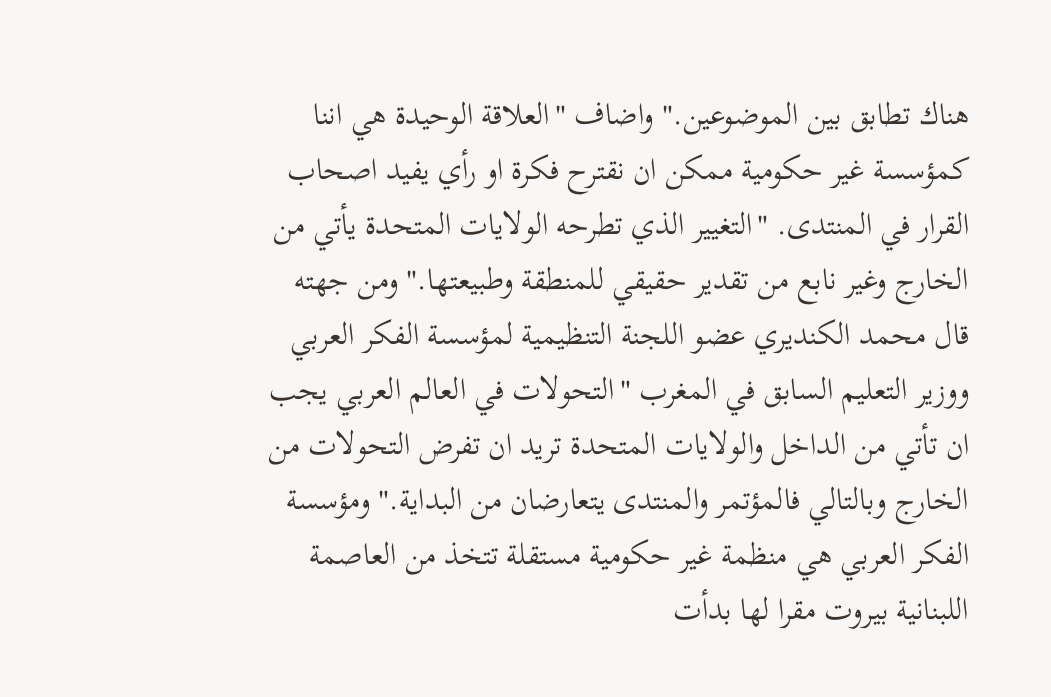هناك تطابق بين الموضوعين." واضاف "العلاقة الوحيدة هي اننا كمؤسسة غير حكومية ممكن ان نقترح فكرة او رأي يفيد اصحاب القرار في المنتدى. "التغيير الذي تطرحه الولايات المتحدة يأتي من الخارج وغير نابع من تقدير حقيقي للمنطقة وطبيعتها." ومن جهته قال محمد الكنديري عضو اللجنة التنظيمية لمؤسسة الفكر العربي ووزير التعليم السابق في المغرب "التحولات في العالم العربي يجب ان تأتي من الداخل والولايات المتحدة تريد ان تفرض التحولات من الخارج وبالتالي فالمؤتمر والمنتدى يتعارضان من البداية." ومؤسسة الفكر العربي هي منظمة غير حكومية مستقلة تتخذ من العاصمة اللبنانية بيروت مقرا لها بدأت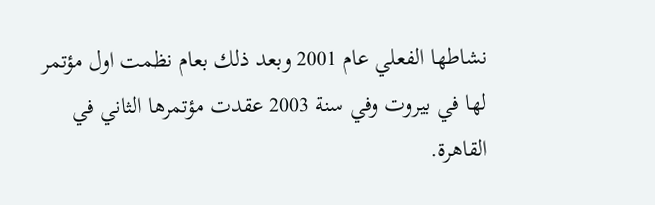نشاطها الفعلي عام 2001 وبعد ذلك بعام نظمت اول مؤتمر لها في بيروت وفي سنة 2003 عقدت مؤتمرها الثاني في القاهرة.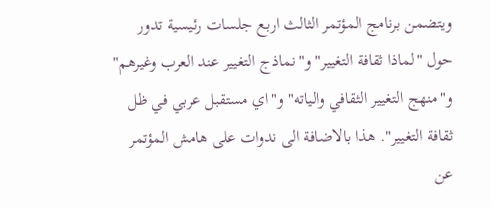ويتضمن برنامج المؤتمر الثالث اربع جلسات رئيسية تدور حول "لماذا ثقافة التغيير" و"نماذج التغيير عند العرب وغيرهم" و"منهج التغيير الثقافي والياته" و"اي مستقبل عربي في ظل ثقافة التغيير". هذا بالاضافة الى ندوات على هامش المؤتمر عن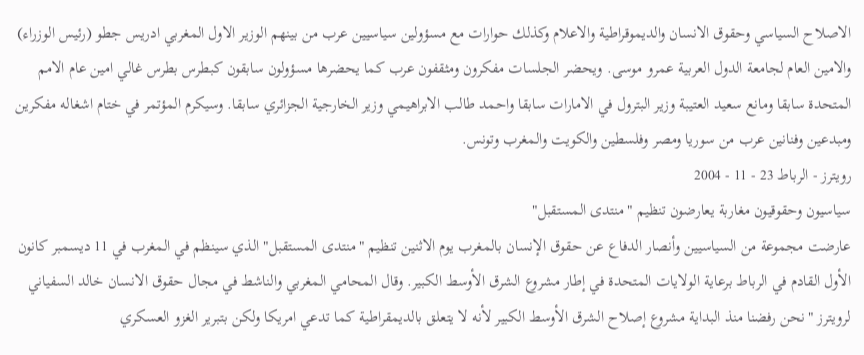الاصلاح السياسي وحقوق الانسان والديموقراطية والاعلام وكذلك حوارات مع مسؤولين سياسيين عرب من بينهم الوزير الاول المغربي ادريس جطو (رئيس الوزراء) والامين العام لجامعة الدول العربية عمرو موسى. ويحضر الجلسات مفكرون ومثقفون عرب كما يحضرها مسؤولون سابقون كبطرس بطرس غالي امين عام الامم المتحدة سابقا ومانع سعيد العتيبة وزير البترول في الامارات سابقا واحمد طالب الابراهيمي وزير الخارجية الجزائري سابقا. وسيكرم المؤتمر في ختام اشغاله مفكرين ومبدعين وفنانين عرب من سوريا ومصر وفلسطين والكويت والمغرب وتونس.
رويترز - الرباط 23 - 11 - 2004
سياسيون وحقوقيون مغاربة يعارضون تنظيم "منتدى المستقبل"
عارضت مجموعة من السياسيين وأنصار الدفاع عن حقوق الإنسان بالمغرب يوم الاثنين تنظيم "منتدى المستقبل" الذي سينظم في المغرب في 11 ديسمبر كانون الأول القادم في الرباط برعاية الولايات المتحدة في إطار مشروع الشرق الأوسط الكبير. وقال المحامي المغربي والناشط في مجال حقوق الانسان خالد السفياني لرويترز "نحن رفضنا منذ البداية مشروع إصلاح الشرق الأوسط الكبير لأنه لا يتعلق بالديمقراطية كما تدعي امريكا ولكن بتبرير الغزو العسكري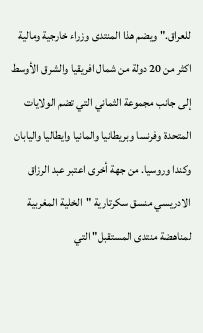للعراق." ويضم هذا المنتدى وزراء خارجية ومالية اكثر من 20 دولة من شمال افريقيا والشرق الأوسط إلى جانب مجموعة الثماني التي تضم الولايات المتحدة وفرنسا وبريطانيا والمانيا وايطاليا واليابان وكندا وروسيا. من جهة أخرى اعتبر عبد الرزاق الادريسي منسق سكرتارية "الخلية المغربية لمناهضة منتدى المستقبل" التي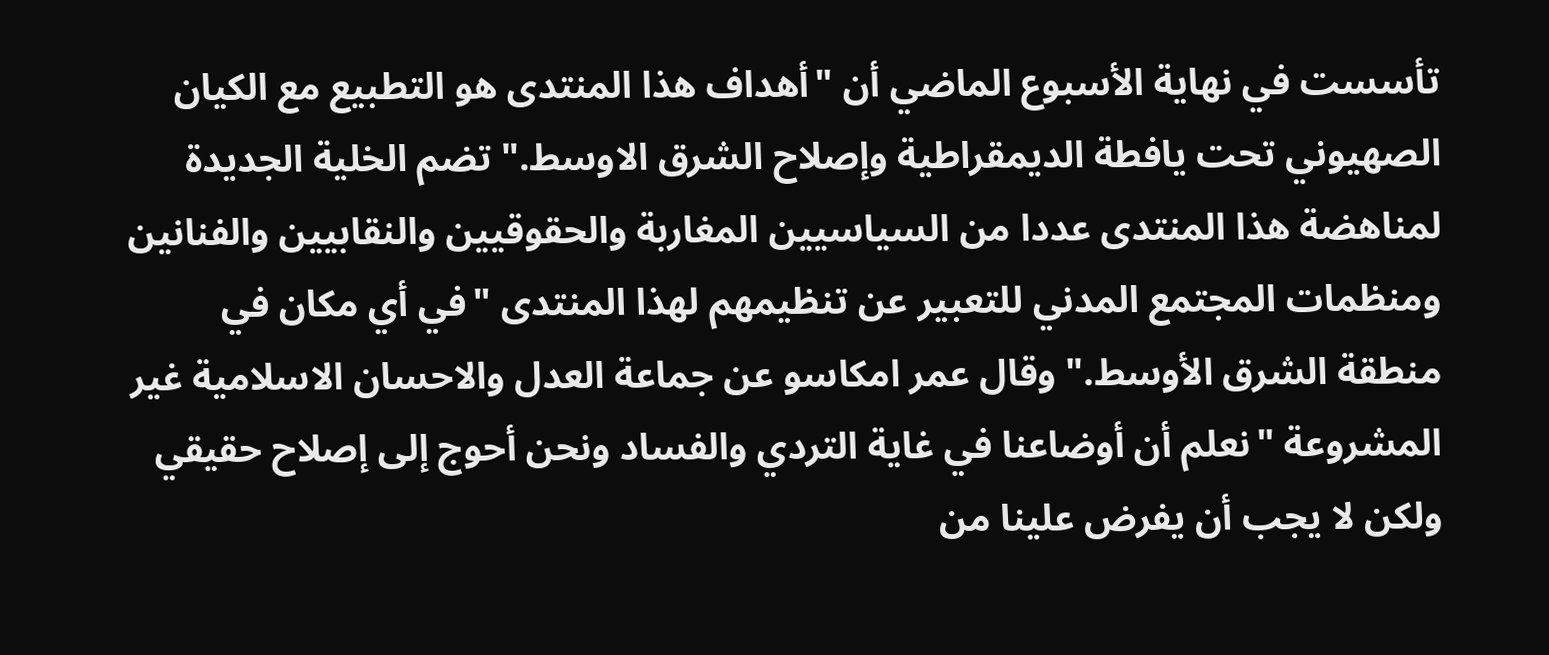تأسست في نهاية الأسبوع الماضي أن "أهداف هذا المنتدى هو التطبيع مع الكيان الصهيوني تحت يافطة الديمقراطية وإصلاح الشرق الاوسط." تضم الخلية الجديدة لمناهضة هذا المنتدى عددا من السياسيين المغاربة والحقوقيين والنقابيين والفنانين ومنظمات المجتمع المدني للتعبير عن تنظيمهم لهذا المنتدى "في أي مكان في منطقة الشرق الأوسط." وقال عمر امكاسو عن جماعة العدل والاحسان الاسلامية غير المشروعة "نعلم أن أوضاعنا في غاية التردي والفساد ونحن أحوج إلى إصلاح حقيقي ولكن لا يجب أن يفرض علينا من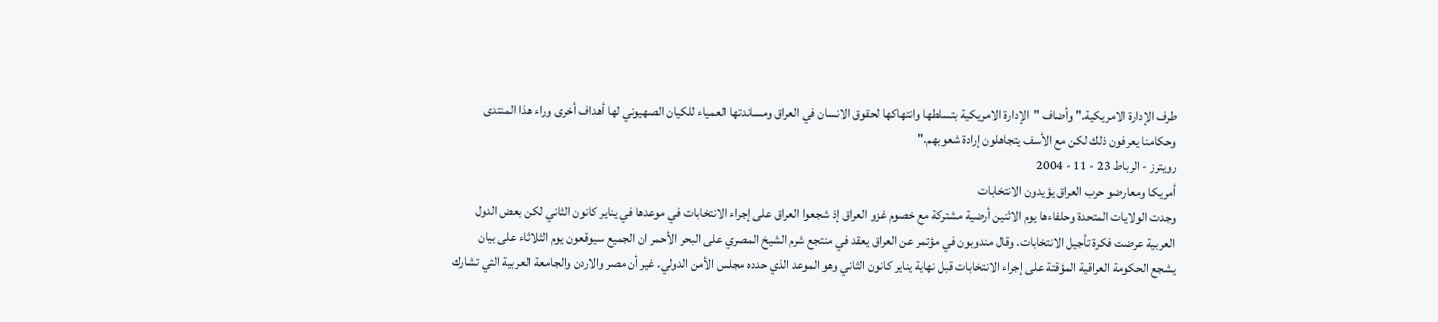طرف الإدارة الامريكية." وأضاف "الإدارة الامريكية بتسلطها وانتهاكها لحقوق الانسان في العراق ومساندتها العمياء للكيان الصهيوني لها أهداف أخرى وراء هذا المنتدى وحكامنا يعرفون ذلك لكن مع الأسف يتجاهلون إرادة شعوبهم."
رويترز - الرباط 23 - 11 - 2004
أمريكا ومعارضو حرب العراق يؤيدون الانتخابات
وجدت الولايات المتحدة وحلفاءها يوم الاثنين أرضية مشتركة مع خصوم غزو العراق إذ شجعوا العراق على إجراء الانتخابات في موعدها في يناير كانون الثاني لكن بعض الدول العربية عرضت فكرة تأجيل الانتخابات. وقال مندوبون في مؤتمر عن العراق يعقد في منتجع شرم الشيخ المصري على البحر الأحمر ان الجميع سيوقعون يوم الثلاثاء على بيان يشجع الحكومة العراقية المؤقتة على إجراء الانتخابات قبل نهاية يناير كانون الثاني وهو الموعد الذي حدده مجلس الأمن الدولي. غير أن مصر والاردن والجامعة العربية التي تشارك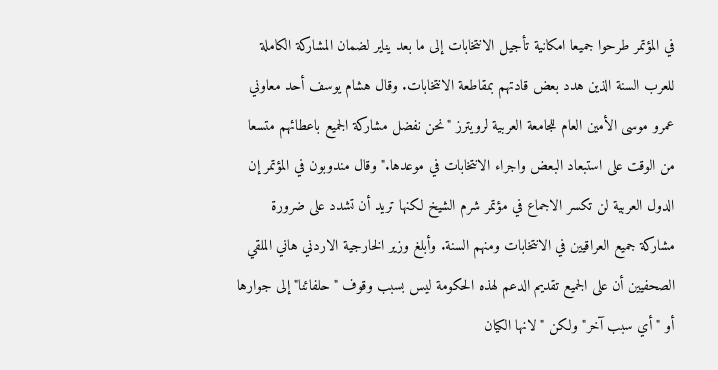في المؤتمر طرحوا جميعا امكانية تأجيل الانتخابات إلى ما بعد يناير لضمان المشاركة الكاملة للعرب السنة الذين هدد بعض قادتهم بمقاطعة الانتخابات. وقال هشام يوسف أحد معاوني عمرو موسى الأمين العام للجامعة العربية لرويترز "نحن نفضل مشاركة الجميع باعطائهم متسعا من الوقت على استبعاد البعض واجراء الانتخابات في موعدها." وقال مندوبون في المؤتمر إن الدول العربية لن تكسر الاجماع في مؤتمر شرم الشيخ لكنها تريد أن تشدد على ضرورة مشاركة جميع العراقيين في الانتخابات ومنهم السنة. وأبلغ وزير الخارجية الاردني هاني الملقي الصحفيين أن على الجميع تقديم الدعم لهذه الحكومة ليس بسبب وقوف "حلفائنا" إلى جوارها أو "أي سبب آخر" ولكن "لانها الكيان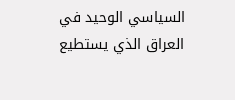السياسي الوحيد في العراق الذي يستطيع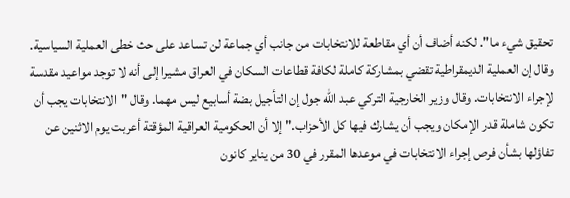تحقيق شيء ما". لكنه أضاف أن أي مقاطعة للانتخابات من جانب أي جماعة لن تساعد على حث خطى العملية السياسية. وقال إن العملية الديمقراطية تقضي بمشاركة كاملة لكافة قطاعات السكان في العراق مشيرا إلى أنه لا توجد مواعيد مقدسة لإجراء الانتخابات. وقال وزير الخارجية التركي عبد الله جول إن التأجيل بضة أسابيع ليس مهما. وقال "الانتخابات يجب أن تكون شاملة قدر الإمكان ويجب أن يشارك فيها كل الأحزاب." إلا أن الحكومية العراقية المؤقتة أعربت يوم الاثنين عن تفاؤلها بشأن فرص إجراء الانتخابات في موعدها المقرر في 30 من يناير كانون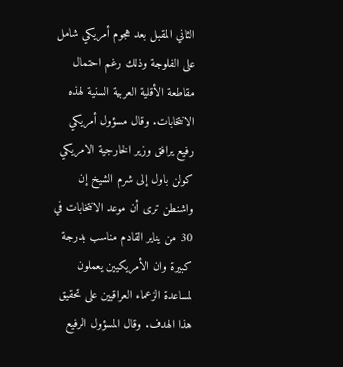الثاني المقبل بعد هجوم أمريكي شامل على الفلوجة وذلك رغم احتمال مقاطعة الأقلية العربية السنية لهذه الانتخابات. وقال مسؤول أمريكي رفيع يرافق وزير الخارجية الامريكي كولن باول إلى شرم الشيخ إن واشنطن ترى أن موعد الانتخابات في 30 من يناير القادم مناسب بدرجة كبيرة وان الأمريكيين يعملون لمساعدة الزعماء العراقيين على تحقيق هذا الهدف. وقال المسؤول الرفيع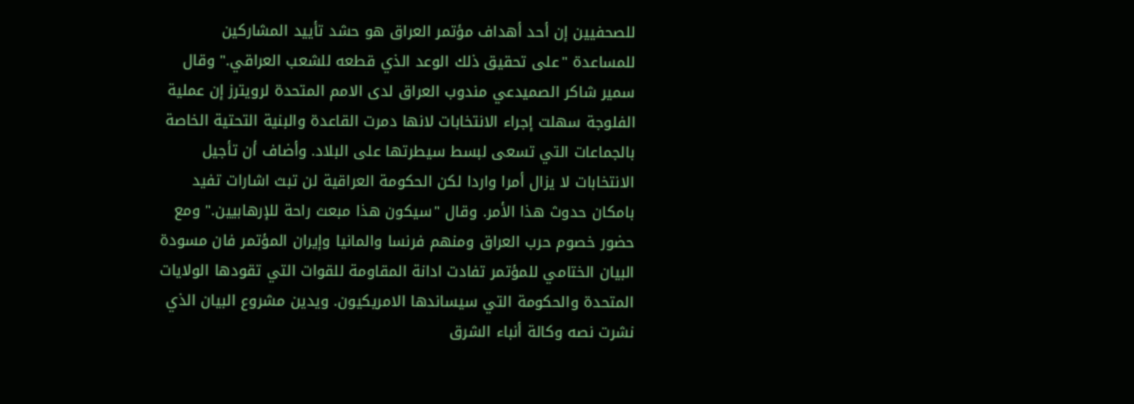للصحفيين إن أحد أهداف مؤتمر العراق هو حشد تأييد المشاركين للمساعدة "على تحقيق ذلك الوعد الذي قطعه للشعب العراقي." وقال سمير شاكر الصميدعي مندوب العراق لدى الامم المتحدة لرويترز إن عملية الفلوجة سهلت إجراء الانتخابات لانها دمرت القاعدة والبنية التحتية الخاصة بالجماعات التي تسعى لبسط سيطرتها على البلاد. وأضاف أن تأجيل الانتخابات لا يزال أمرا واردا لكن الحكومة العراقية لن تبث اشارات تفيد بامكان حدوث هذا الأمر. وقال "سيكون هذا مبعث راحة للإرهابيين." ومع حضور خصوم حرب العراق ومنهم فرنسا والمانيا وإيران المؤتمر فان مسودة البيان الختامي للمؤتمر تفادت ادانة المقاومة للقوات التي تقودها الولايات المتحدة والحكومة التي سيساندها الامريكيون. ويدين مشروع البيان الذي نشرت نصه وكالة أنباء الشرق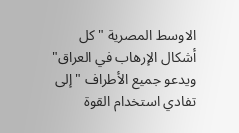الاوسط المصرية "كل أشكال الإرهاب في العراق" ويدعو جميع الأطراف "إلى تفادي استخدام القوة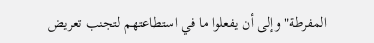المفرطة" وإلى أن يفعلوا ما في استطاعتهم لتجنب تعريض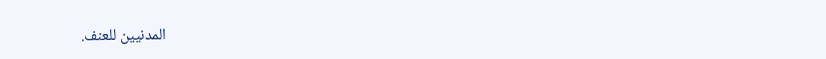المدنيين للعنف.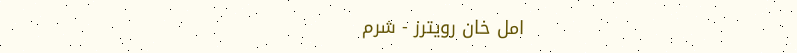امل خان رويترز - شرم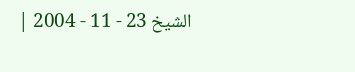الشيخ 23 - 11 - 2004 |